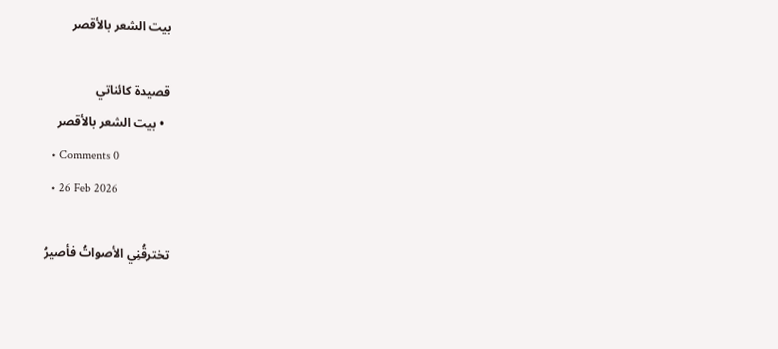بيت الشعر بالأقصر

قصيدة كائناتي
  • بيت الشعر بالأقصر
  • Comments 0
  • 26 Feb 2026

تخترقُنِي الأصواتُ فأصيرُ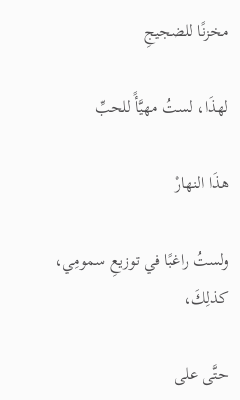مخزنًا للضجيجِ

لهذَا، لستُ مهيَّأً للحبِّ

هذَا النهارْ

ولستُ راغبًا في توزيعِ سمومِي، كذلِكَ،

حتَّى على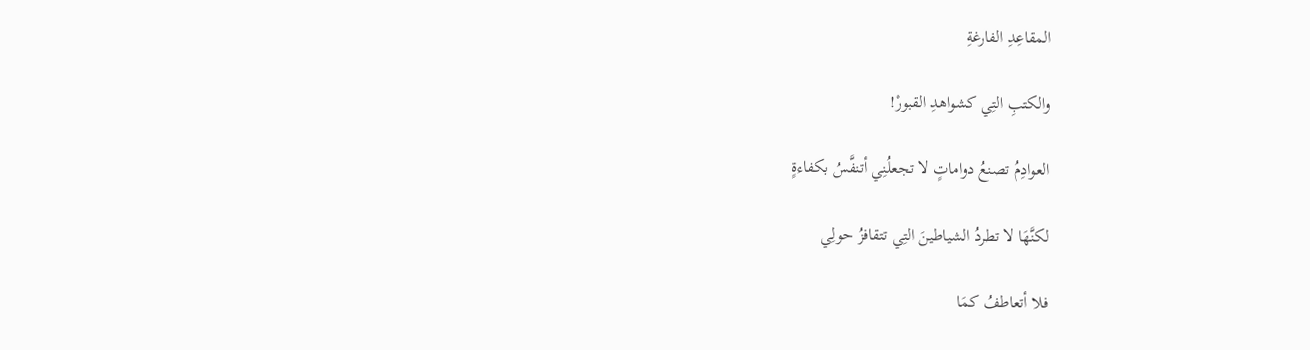المقاعِدِ الفارغةِ

والكتبِ التِي كشواهدِ القبورْ!

العوادِمُ تصنعُ دواماتٍ لا تجعلُنِي أتنفَّسُ بكفاءةٍ

لكنَّهَا لا تطردُ الشياطينَ التِي تتقافزُ حولِي

فلا أتعاطفُ كمَا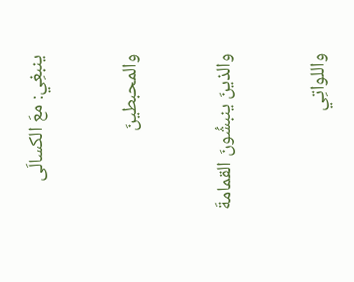ينبغِي: معَ الكسالَى

والمحبطينَ

والذينَ ينبشُونَ القمامةَ

واللواتِي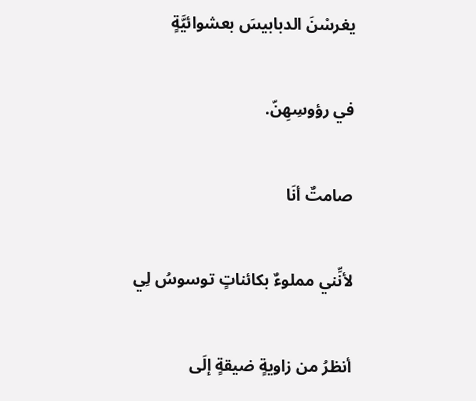يغرسْنَ الدبابيسَ بعشوائيَّةٍ

في رؤوسِهِنّ.

صامتٌ أنَا

لأنِّني مملوءٌ بكائناتٍ توسوسُ لِي

أنظرُ من زاويةٍ ضيقةٍ إلَى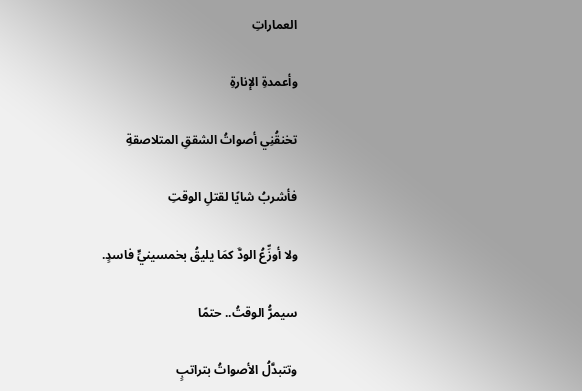العماراتِ

وأعمدةِ الإنارةِ

تخنقُنِي أصواتُ الشققِ المتلاصقةِ

فأشربُ شايًا لقتلِ الوقتِ

ولا أوزِّعُ الودَّ كمَا يليقُ بخمسينيٍّ فاسدٍ.

سيمرُّ الوقتُ.. حتمًا

وتتبدَّلُ الأصواتُ بتراتبٍ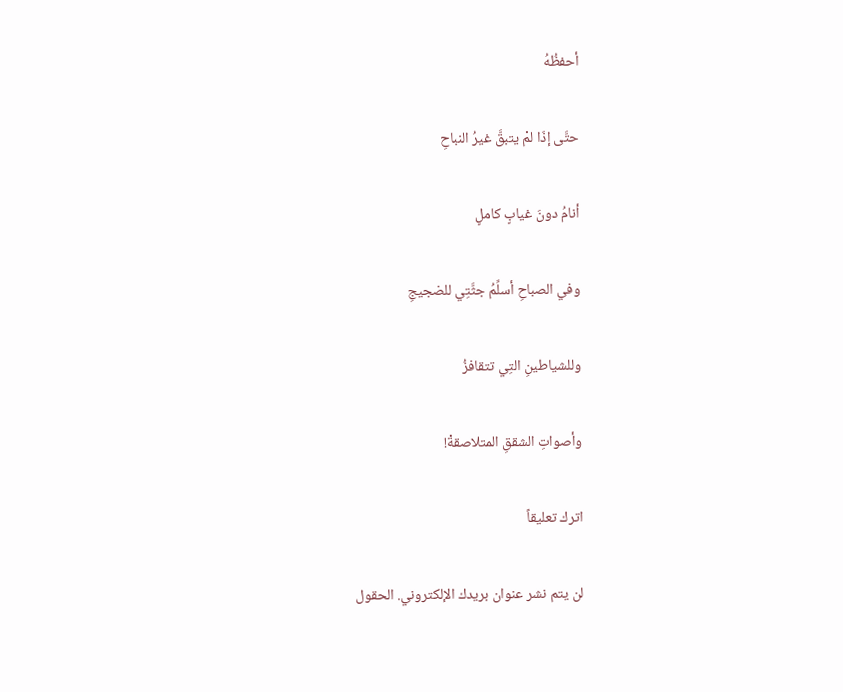أحفظُهُ

حتَّى إذَا لمْ يتبقَّ غيرُ النباحِ

أنامُ دونَ غيابٍ كاملٍ

وفي الصباحِ أسلِّمُ جثَّتِي للضجيجِ

وللشياطينِ التِي تتقافزُ

وأصواتِ الشققِ المتلاصقةْ!

اترك تعليقاً

لن يتم نشر عنوان بريدك الإلكتروني. الحقول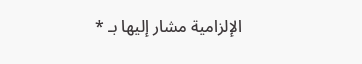الإلزامية مشار إليها بـ *